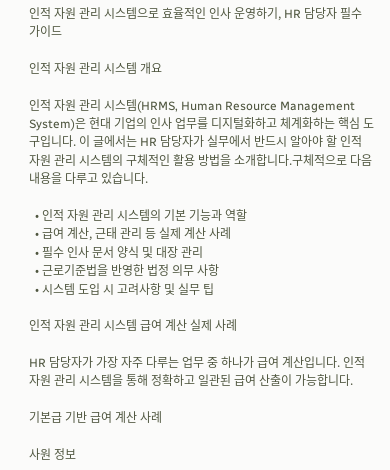인적 자원 관리 시스템으로 효율적인 인사 운영하기, HR 담당자 필수 가이드

인적 자원 관리 시스템 개요

인적 자원 관리 시스템(HRMS, Human Resource Management System)은 현대 기업의 인사 업무를 디지털화하고 체계화하는 핵심 도구입니다. 이 글에서는 HR 담당자가 실무에서 반드시 알아야 할 인적 자원 관리 시스템의 구체적인 활용 방법을 소개합니다.구체적으로 다음 내용을 다루고 있습니다.

  • 인적 자원 관리 시스템의 기본 기능과 역할
  • 급여 계산, 근태 관리 등 실제 계산 사례
  • 필수 인사 문서 양식 및 대장 관리
  • 근로기준법을 반영한 법정 의무 사항
  • 시스템 도입 시 고려사항 및 실무 팁

인적 자원 관리 시스템 급여 계산 실제 사례

HR 담당자가 가장 자주 다루는 업무 중 하나가 급여 계산입니다. 인적 자원 관리 시스템을 통해 정확하고 일관된 급여 산출이 가능합니다.

기본급 기반 급여 계산 사례

사원 정보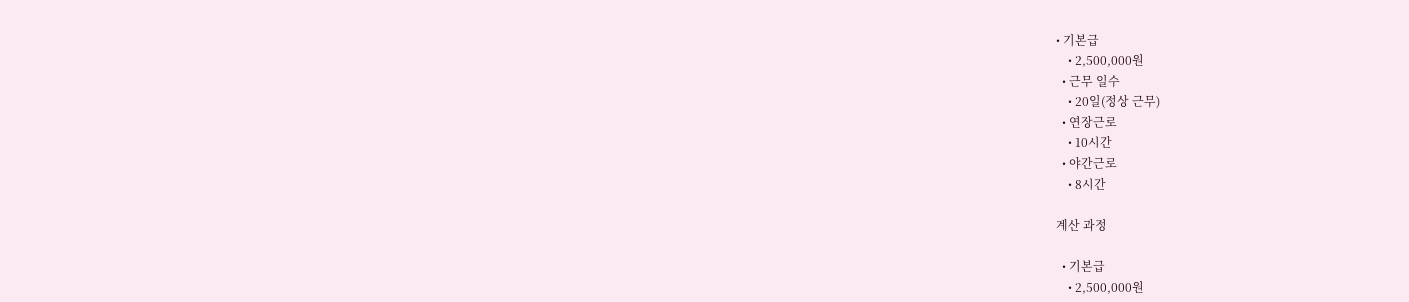• 기본급
    • 2,500,000원
  • 근무 일수
    • 20일(정상 근무)
  • 연장근로
    • 10시간
  • 야간근로
    • 8시간

계산 과정

  • 기본급
    • 2,500,000원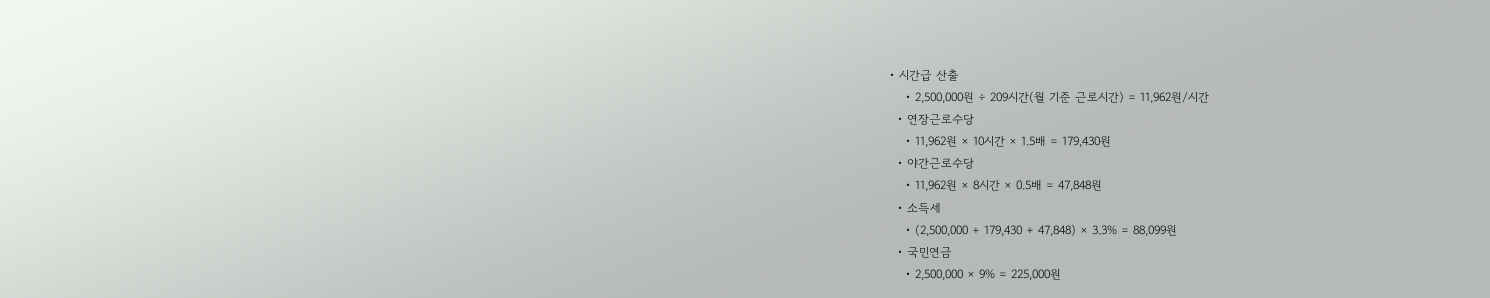• 시간급 산출
    • 2,500,000원 ÷ 209시간(월 기준 근로시간) = 11,962원/시간
  • 연장근로수당
    • 11,962원 × 10시간 × 1.5배 = 179,430원
  • 야간근로수당
    • 11,962원 × 8시간 × 0.5배 = 47,848원
  • 소득세
    • (2,500,000 + 179,430 + 47,848) × 3.3% = 88,099원
  • 국민연금
    • 2,500,000 × 9% = 225,000원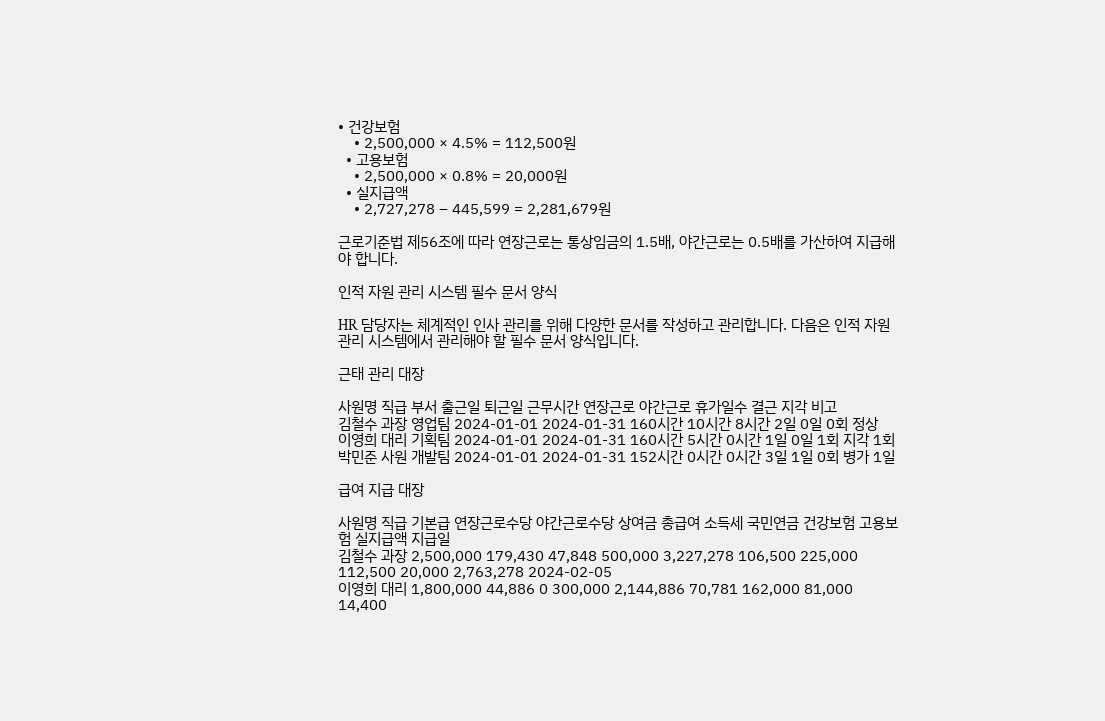• 건강보험
    • 2,500,000 × 4.5% = 112,500원
  • 고용보험
    • 2,500,000 × 0.8% = 20,000원
  • 실지급액
    • 2,727,278 – 445,599 = 2,281,679원

근로기준법 제56조에 따라 연장근로는 통상임금의 1.5배, 야간근로는 0.5배를 가산하여 지급해야 합니다.

인적 자원 관리 시스템 필수 문서 양식

HR 담당자는 체계적인 인사 관리를 위해 다양한 문서를 작성하고 관리합니다. 다음은 인적 자원 관리 시스템에서 관리해야 할 필수 문서 양식입니다.

근태 관리 대장

사원명 직급 부서 출근일 퇴근일 근무시간 연장근로 야간근로 휴가일수 결근 지각 비고
김철수 과장 영업팀 2024-01-01 2024-01-31 160시간 10시간 8시간 2일 0일 0회 정상
이영희 대리 기획팀 2024-01-01 2024-01-31 160시간 5시간 0시간 1일 0일 1회 지각 1회
박민준 사원 개발팀 2024-01-01 2024-01-31 152시간 0시간 0시간 3일 1일 0회 병가 1일

급여 지급 대장

사원명 직급 기본급 연장근로수당 야간근로수당 상여금 총급여 소득세 국민연금 건강보험 고용보험 실지급액 지급일
김철수 과장 2,500,000 179,430 47,848 500,000 3,227,278 106,500 225,000 112,500 20,000 2,763,278 2024-02-05
이영희 대리 1,800,000 44,886 0 300,000 2,144,886 70,781 162,000 81,000 14,400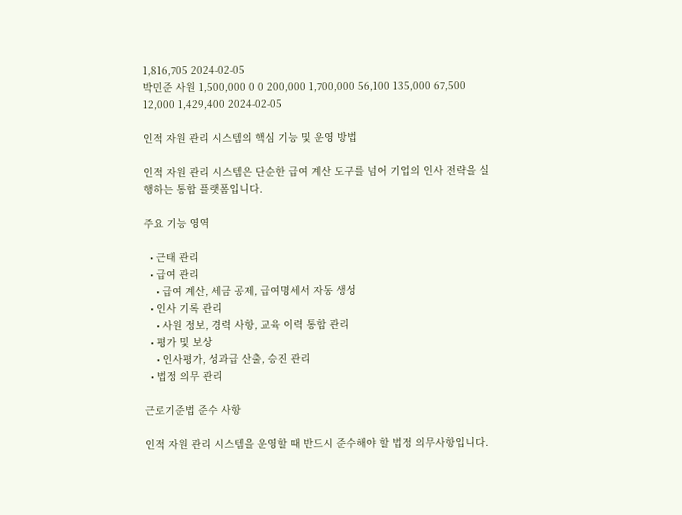1,816,705 2024-02-05
박민준 사원 1,500,000 0 0 200,000 1,700,000 56,100 135,000 67,500 12,000 1,429,400 2024-02-05

인적 자원 관리 시스템의 핵심 기능 및 운영 방법

인적 자원 관리 시스템은 단순한 급여 계산 도구를 넘어 기업의 인사 전략을 실행하는 통합 플랫폼입니다.

주요 기능 영역

  • 근태 관리
  • 급여 관리
    • 급여 계산, 세금 공제, 급여명세서 자동 생성
  • 인사 기록 관리
    • 사원 정보, 경력 사항, 교육 이력 통합 관리
  • 평가 및 보상
    • 인사평가, 성과급 산출, 승진 관리
  • 법정 의무 관리

근로기준법 준수 사항

인적 자원 관리 시스템을 운영할 때 반드시 준수해야 할 법정 의무사항입니다.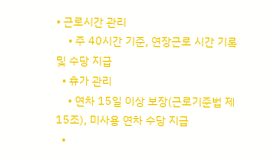• 근로시간 관리
    • 주 40시간 기준, 연장근로 시간 기록 및 수당 지급
  • 휴가 관리
    • 연차 15일 이상 보장(근로기준법 제15조), 미사용 연차 수당 지급
  •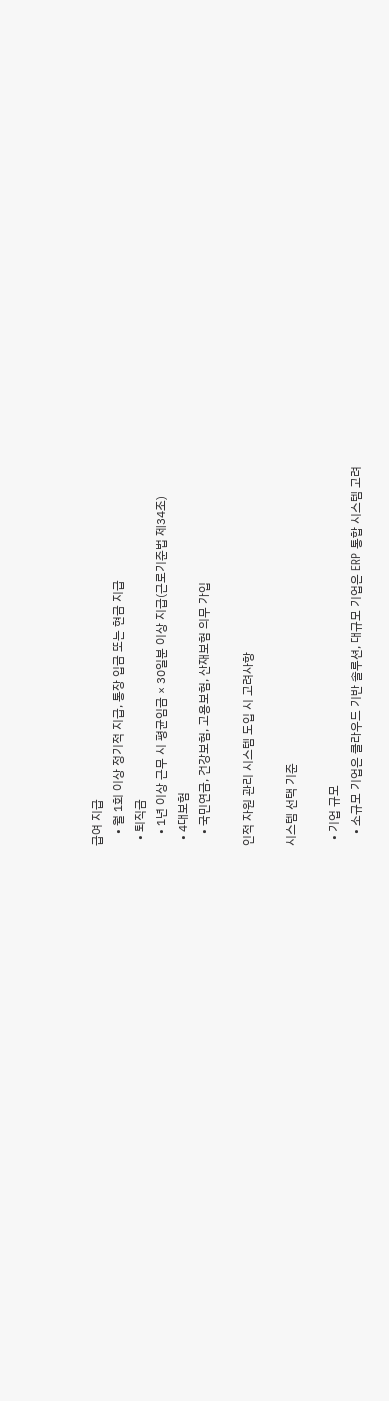급여 지급
    • 월 1회 이상 정기적 지급, 통장 입금 또는 현금 지급
  • 퇴직금
    • 1년 이상 근무 시 평균임금 × 30일분 이상 지급(근로기준법 제34조)
  • 4대보험
    • 국민연금, 건강보험, 고용보험, 산재보험 의무 가입

인적 자원 관리 시스템 도입 시 고려사항

시스템 선택 기준

  • 기업 규모
    • 소규모 기업은 클라우드 기반 솔루션, 대규모 기업은 ERP 통합 시스템 고려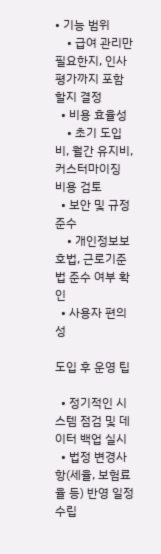• 기능 범위
    • 급여 관리만 필요한지, 인사평가까지 포함할지 결정
  • 비용 효율성
    • 초기 도입비, 월간 유지비, 커스터마이징 비용 검토
  • 보안 및 규정 준수
    • 개인정보보호법, 근로기준법 준수 여부 확인
  • 사용자 편의성

도입 후 운영 팁

  • 정기적인 시스템 점검 및 데이터 백업 실시
  • 법정 변경사항(세율, 보험료율 등) 반영 일정 수립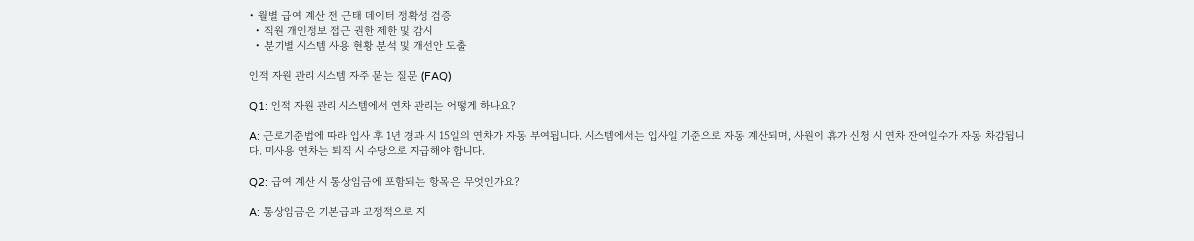• 월별 급여 계산 전 근태 데이터 정확성 검증
  • 직원 개인정보 접근 권한 제한 및 감시
  • 분기별 시스템 사용 현황 분석 및 개선안 도출

인적 자원 관리 시스템 자주 묻는 질문 (FAQ)

Q1: 인적 자원 관리 시스템에서 연차 관리는 어떻게 하나요?

A: 근로기준법에 따라 입사 후 1년 경과 시 15일의 연차가 자동 부여됩니다. 시스템에서는 입사일 기준으로 자동 계산되며, 사원이 휴가 신청 시 연차 잔여일수가 자동 차감됩니다. 미사용 연차는 퇴직 시 수당으로 지급해야 합니다.

Q2: 급여 계산 시 통상임금에 포함되는 항목은 무엇인가요?

A: 통상임금은 기본급과 고정적으로 지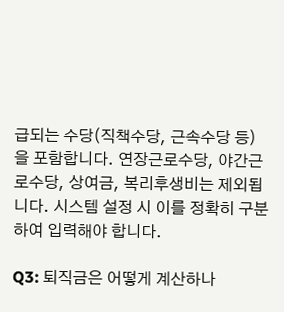급되는 수당(직책수당, 근속수당 등)을 포함합니다. 연장근로수당, 야간근로수당, 상여금, 복리후생비는 제외됩니다. 시스템 설정 시 이를 정확히 구분하여 입력해야 합니다.

Q3: 퇴직금은 어떻게 계산하나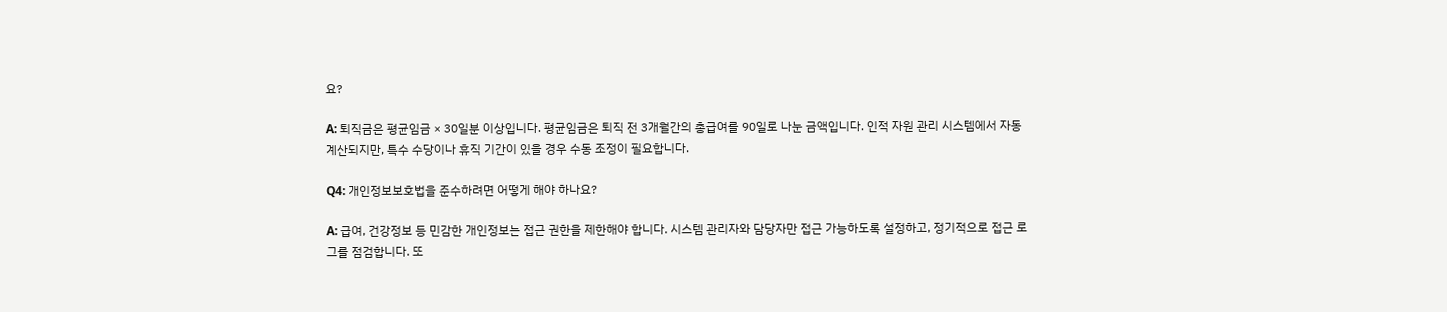요?

A: 퇴직금은 평균임금 × 30일분 이상입니다. 평균임금은 퇴직 전 3개월간의 총급여를 90일로 나눈 금액입니다. 인적 자원 관리 시스템에서 자동 계산되지만, 특수 수당이나 휴직 기간이 있을 경우 수동 조정이 필요합니다.

Q4: 개인정보보호법을 준수하려면 어떻게 해야 하나요?

A: 급여, 건강정보 등 민감한 개인정보는 접근 권한을 제한해야 합니다. 시스템 관리자와 담당자만 접근 가능하도록 설정하고, 정기적으로 접근 로그를 점검합니다. 또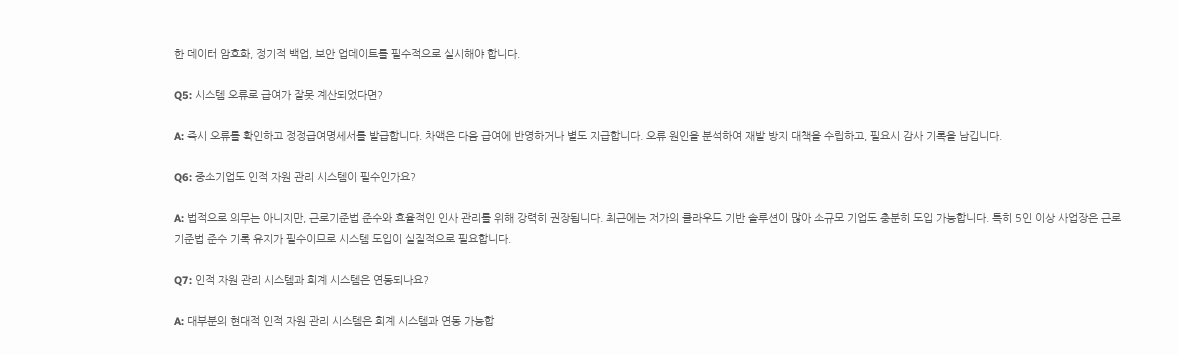한 데이터 암호화, 정기적 백업, 보안 업데이트를 필수적으로 실시해야 합니다.

Q5: 시스템 오류로 급여가 잘못 계산되었다면?

A: 즉시 오류를 확인하고 정정급여명세서를 발급합니다. 차액은 다음 급여에 반영하거나 별도 지급합니다. 오류 원인을 분석하여 재발 방지 대책을 수립하고, 필요시 감사 기록을 남깁니다.

Q6: 중소기업도 인적 자원 관리 시스템이 필수인가요?

A: 법적으로 의무는 아니지만, 근로기준법 준수와 효율적인 인사 관리를 위해 강력히 권장됩니다. 최근에는 저가의 클라우드 기반 솔루션이 많아 소규모 기업도 충분히 도입 가능합니다. 특히 5인 이상 사업장은 근로기준법 준수 기록 유지가 필수이므로 시스템 도입이 실질적으로 필요합니다.

Q7: 인적 자원 관리 시스템과 회계 시스템은 연동되나요?

A: 대부분의 현대적 인적 자원 관리 시스템은 회계 시스템과 연동 가능합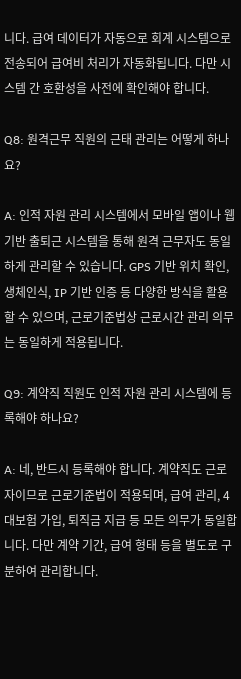니다. 급여 데이터가 자동으로 회계 시스템으로 전송되어 급여비 처리가 자동화됩니다. 다만 시스템 간 호환성을 사전에 확인해야 합니다.

Q8: 원격근무 직원의 근태 관리는 어떻게 하나요?

A: 인적 자원 관리 시스템에서 모바일 앱이나 웹 기반 출퇴근 시스템을 통해 원격 근무자도 동일하게 관리할 수 있습니다. GPS 기반 위치 확인, 생체인식, IP 기반 인증 등 다양한 방식을 활용할 수 있으며, 근로기준법상 근로시간 관리 의무는 동일하게 적용됩니다.

Q9: 계약직 직원도 인적 자원 관리 시스템에 등록해야 하나요?

A: 네, 반드시 등록해야 합니다. 계약직도 근로자이므로 근로기준법이 적용되며, 급여 관리, 4대보험 가입, 퇴직금 지급 등 모든 의무가 동일합니다. 다만 계약 기간, 급여 형태 등을 별도로 구분하여 관리합니다.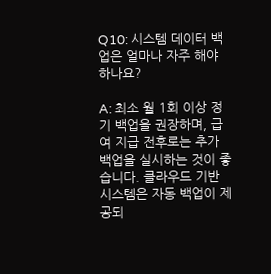Q10: 시스템 데이터 백업은 얼마나 자주 해야 하나요?

A: 최소 월 1회 이상 정기 백업을 권장하며, 급여 지급 전후로는 추가 백업을 실시하는 것이 좋습니다. 클라우드 기반 시스템은 자동 백업이 제공되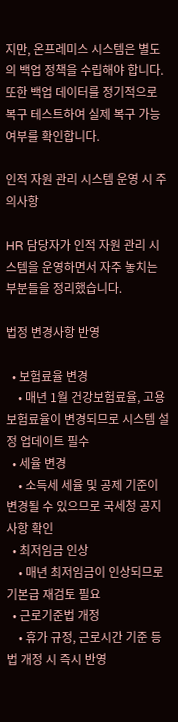지만, 온프레미스 시스템은 별도의 백업 정책을 수립해야 합니다. 또한 백업 데이터를 정기적으로 복구 테스트하여 실제 복구 가능 여부를 확인합니다.

인적 자원 관리 시스템 운영 시 주의사항

HR 담당자가 인적 자원 관리 시스템을 운영하면서 자주 놓치는 부분들을 정리했습니다.

법정 변경사항 반영

  • 보험료율 변경
    • 매년 1월 건강보험료율, 고용보험료율이 변경되므로 시스템 설정 업데이트 필수
  • 세율 변경
    • 소득세 세율 및 공제 기준이 변경될 수 있으므로 국세청 공지사항 확인
  • 최저임금 인상
    • 매년 최저임금이 인상되므로 기본급 재검토 필요
  • 근로기준법 개정
    • 휴가 규정, 근로시간 기준 등 법 개정 시 즉시 반영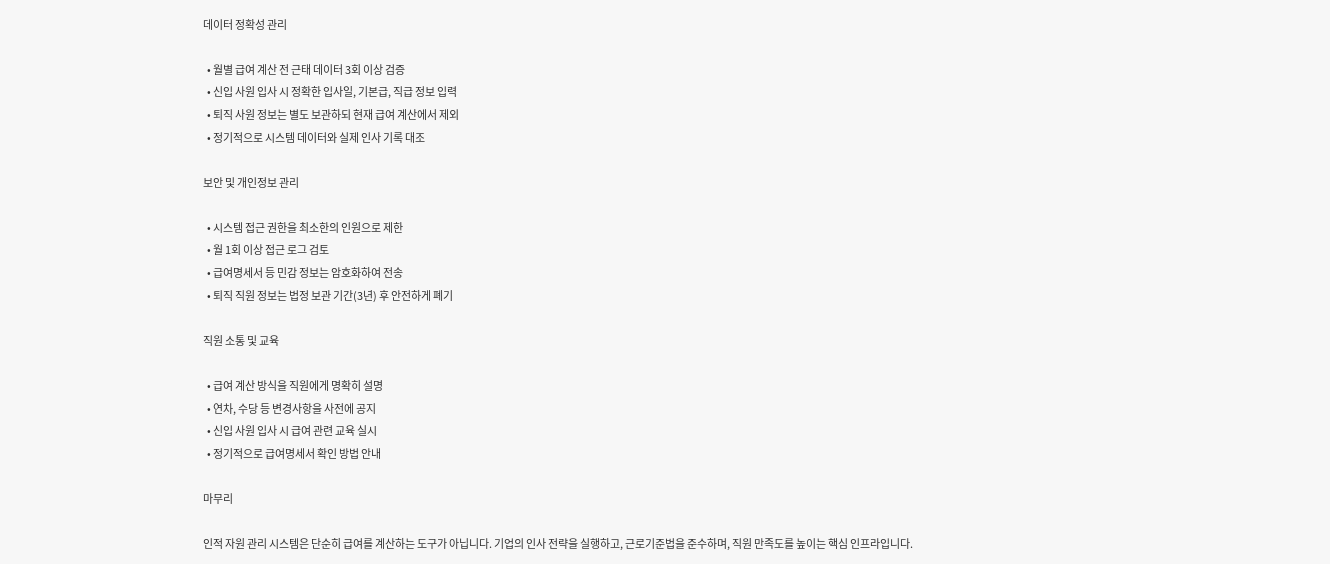데이터 정확성 관리

  • 월별 급여 계산 전 근태 데이터 3회 이상 검증
  • 신입 사원 입사 시 정확한 입사일, 기본급, 직급 정보 입력
  • 퇴직 사원 정보는 별도 보관하되 현재 급여 계산에서 제외
  • 정기적으로 시스템 데이터와 실제 인사 기록 대조

보안 및 개인정보 관리

  • 시스템 접근 권한을 최소한의 인원으로 제한
  • 월 1회 이상 접근 로그 검토
  • 급여명세서 등 민감 정보는 암호화하여 전송
  • 퇴직 직원 정보는 법정 보관 기간(3년) 후 안전하게 폐기

직원 소통 및 교육

  • 급여 계산 방식을 직원에게 명확히 설명
  • 연차, 수당 등 변경사항을 사전에 공지
  • 신입 사원 입사 시 급여 관련 교육 실시
  • 정기적으로 급여명세서 확인 방법 안내

마무리

인적 자원 관리 시스템은 단순히 급여를 계산하는 도구가 아닙니다. 기업의 인사 전략을 실행하고, 근로기준법을 준수하며, 직원 만족도를 높이는 핵심 인프라입니다.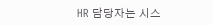HR 담당자는 시스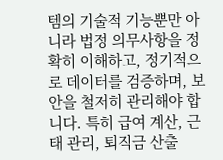템의 기술적 기능뿐만 아니라 법정 의무사항을 정확히 이해하고, 정기적으로 데이터를 검증하며, 보안을 철저히 관리해야 합니다. 특히 급여 계산, 근태 관리, 퇴직금 산출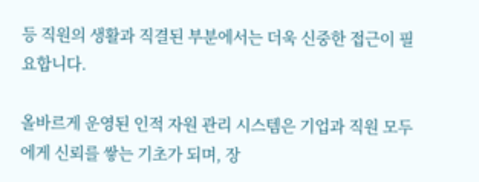등 직원의 생활과 직결된 부분에서는 더욱 신중한 접근이 필요합니다.

올바르게 운영된 인적 자원 관리 시스템은 기업과 직원 모두에게 신뢰를 쌓는 기초가 되며, 장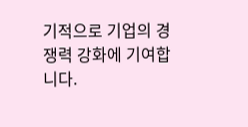기적으로 기업의 경쟁력 강화에 기여합니다.